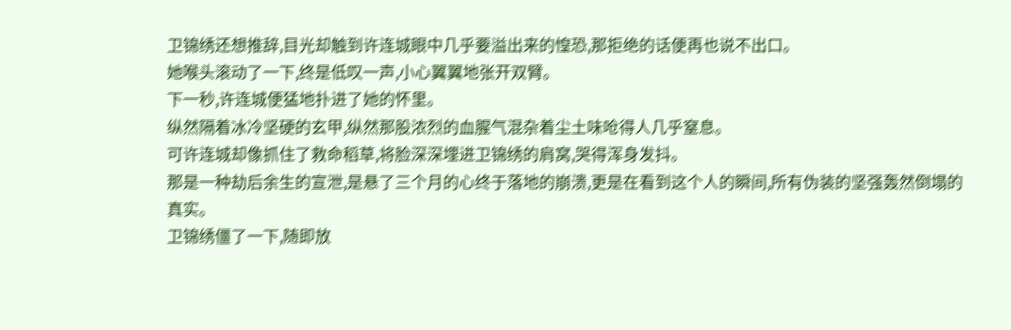卫锦绣还想推辞,目光却触到许连城眼中几乎要溢出来的惶恐,那拒绝的话便再也说不出口。
她喉头滚动了一下,终是低叹一声,小心翼翼地张开双臂。
下一秒,许连城便猛地扑进了她的怀里。
纵然隔着冰冷坚硬的玄甲,纵然那股浓烈的血腥气混杂着尘土味呛得人几乎窒息。
可许连城却像抓住了救命稻草,将脸深深埋进卫锦绣的肩窝,哭得浑身发抖。
那是一种劫后余生的宣泄,是悬了三个月的心终于落地的崩溃,更是在看到这个人的瞬间,所有伪装的坚强轰然倒塌的真实。
卫锦绣僵了一下,随即放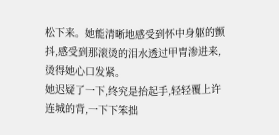松下来。她能清晰地感受到怀中身躯的颤抖,感受到那滚烫的泪水透过甲胄渗进来,烫得她心口发紧。
她迟疑了一下,终究是抬起手,轻轻覆上许连城的背,一下下笨拙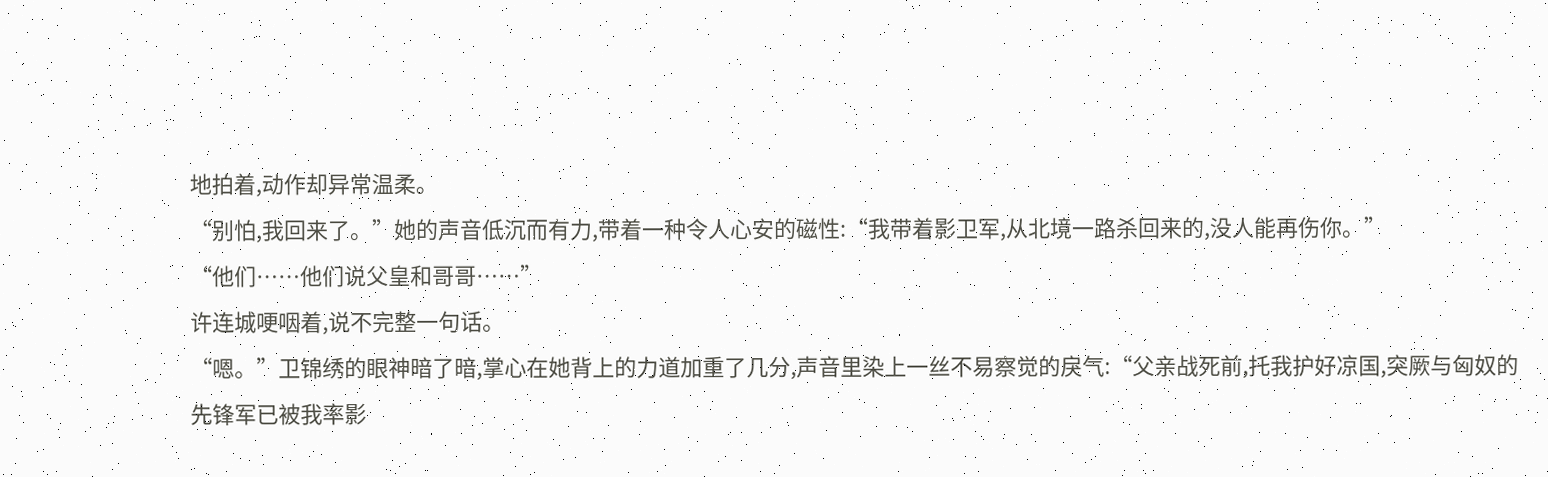地拍着,动作却异常温柔。
“别怕,我回来了。”她的声音低沉而有力,带着一种令人心安的磁性:“我带着影卫军,从北境一路杀回来的,没人能再伤你。”
“他们……他们说父皇和哥哥……”
许连城哽咽着,说不完整一句话。
“嗯。”卫锦绣的眼神暗了暗,掌心在她背上的力道加重了几分,声音里染上一丝不易察觉的戾气:“父亲战死前,托我护好凉国,突厥与匈奴的先锋军已被我率影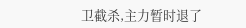卫截杀,主力暂时退了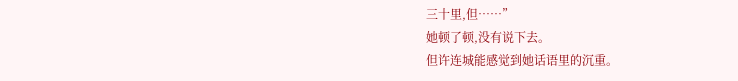三十里,但……”
她顿了顿,没有说下去。
但许连城能感觉到她话语里的沉重。